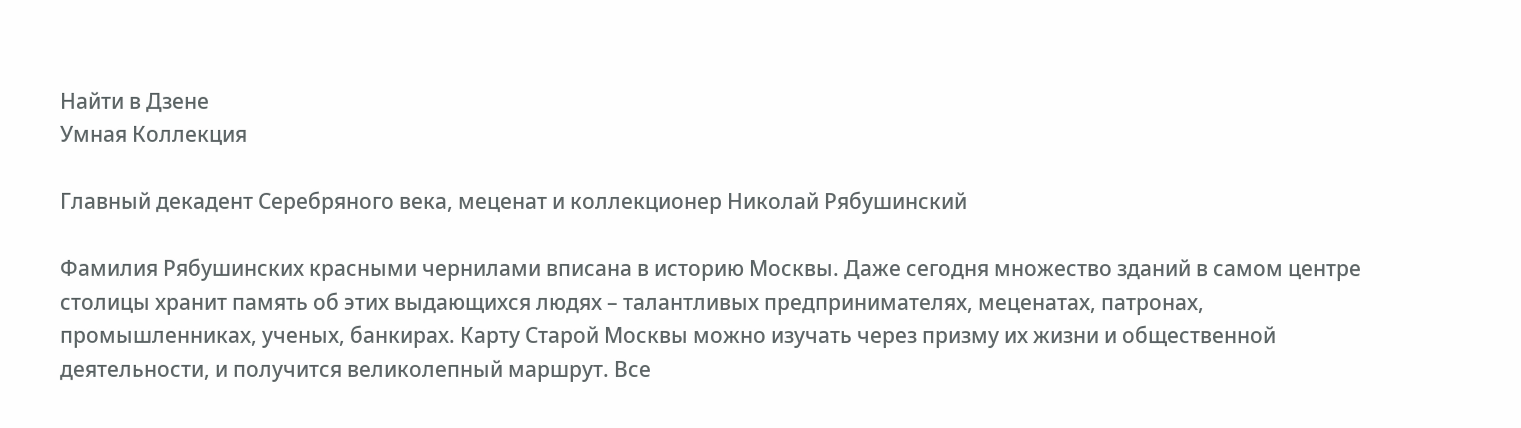Найти в Дзене
Умная Коллекция

Главный декадент Серебряного века, меценат и коллекционер Николай Рябушинский

Фамилия Рябушинских красными чернилами вписана в историю Москвы. Даже сегодня множество зданий в самом центре столицы хранит память об этих выдающихся людях – талантливых предпринимателях, меценатах, патронах, промышленниках, ученых, банкирах. Карту Старой Москвы можно изучать через призму их жизни и общественной деятельности, и получится великолепный маршрут. Все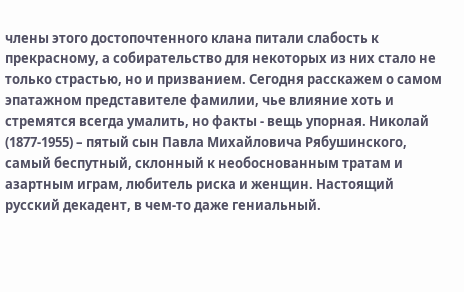члены этого достопочтенного клана питали слабость к прекрасному, а собирательство для некоторых из них стало не только страстью, но и призванием. Сегодня расскажем о самом эпатажном представителе фамилии, чье влияние хоть и стремятся всегда умалить, но факты - вещь упорная. Николай (1877-1955) – пятый сын Павла Михайловича Рябушинского, самый беспутный, склонный к необоснованным тратам и азартным играм, любитель риска и женщин. Настоящий русский декадент, в чем-то даже гениальный.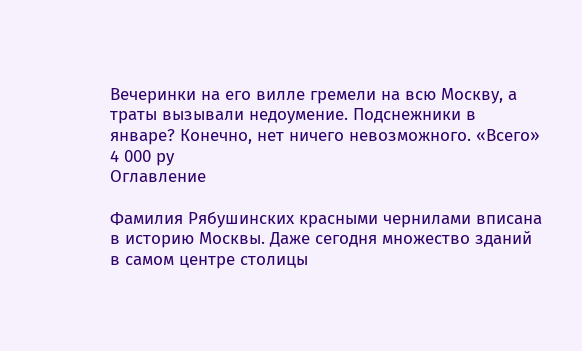Вечеринки на его вилле гремели на всю Москву, а траты вызывали недоумение. Подснежники в январе? Конечно, нет ничего невозможного. «Всего» 4 000 ру
Оглавление

Фамилия Рябушинских красными чернилами вписана в историю Москвы. Даже сегодня множество зданий в самом центре столицы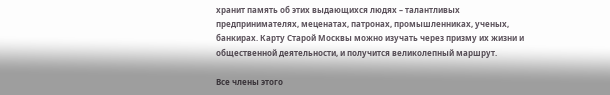хранит память об этих выдающихся людях – талантливых предпринимателях, меценатах, патронах, промышленниках, ученых, банкирах. Карту Старой Москвы можно изучать через призму их жизни и общественной деятельности, и получится великолепный маршрут.

Все члены этого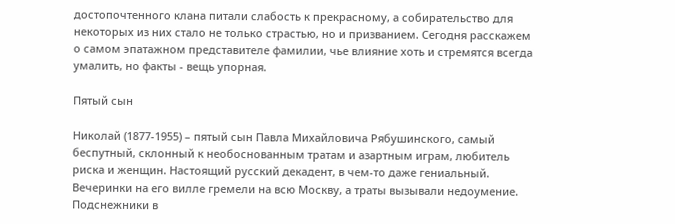достопочтенного клана питали слабость к прекрасному, а собирательство для некоторых из них стало не только страстью, но и призванием. Сегодня расскажем о самом эпатажном представителе фамилии, чье влияние хоть и стремятся всегда умалить, но факты - вещь упорная.

Пятый сын

Николай (1877-1955) – пятый сын Павла Михайловича Рябушинского, самый беспутный, склонный к необоснованным тратам и азартным играм, любитель риска и женщин. Настоящий русский декадент, в чем-то даже гениальный. Вечеринки на его вилле гремели на всю Москву, а траты вызывали недоумение. Подснежники в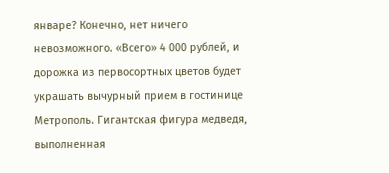январе? Конечно, нет ничего невозможного. «Всего» 4 000 рублей, и дорожка из первосортных цветов будет украшать вычурный прием в гостинице Метрополь. Гигантская фигура медведя, выполненная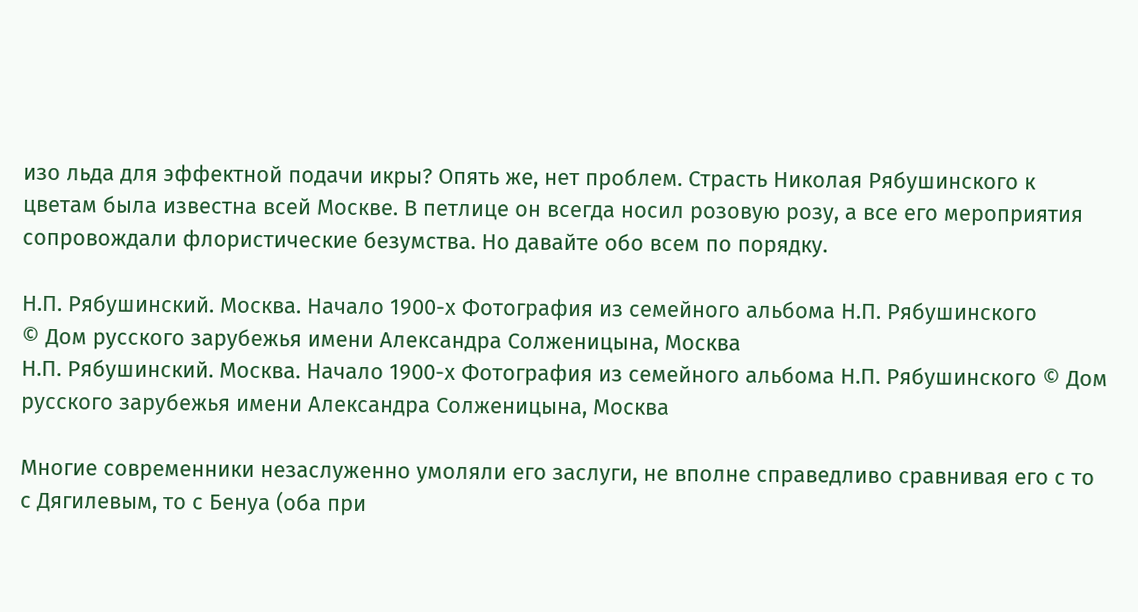изо льда для эффектной подачи икры? Опять же, нет проблем. Страсть Николая Рябушинского к цветам была известна всей Москве. В петлице он всегда носил розовую розу, а все его мероприятия сопровождали флористические безумства. Но давайте обо всем по порядку.

Н.П. Рябушинский. Москва. Начало 1900-х Фотография из семейного альбома Н.П. Рябушинского
© Дом русского зарубежья имени Александра Солженицына, Москва
Н.П. Рябушинский. Москва. Начало 1900-х Фотография из семейного альбома Н.П. Рябушинского © Дом русского зарубежья имени Александра Солженицына, Москва

Многие современники незаслуженно умоляли его заслуги, не вполне справедливо сравнивая его с то с Дягилевым, то с Бенуа (оба при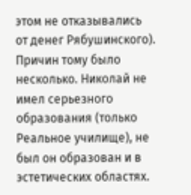этом не отказывались от денег Рябушинского). Причин тому было несколько. Николай не имел серьезного образования (только Реальное училище), не был он образован и в эстетических областях.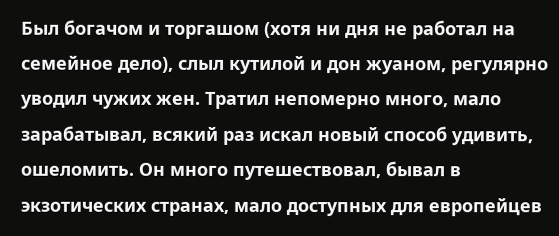Был богачом и торгашом (хотя ни дня не работал на семейное дело), слыл кутилой и дон жуаном, регулярно уводил чужих жен. Тратил непомерно много, мало зарабатывал, всякий раз искал новый способ удивить, ошеломить. Он много путешествовал, бывал в экзотических странах, мало доступных для европейцев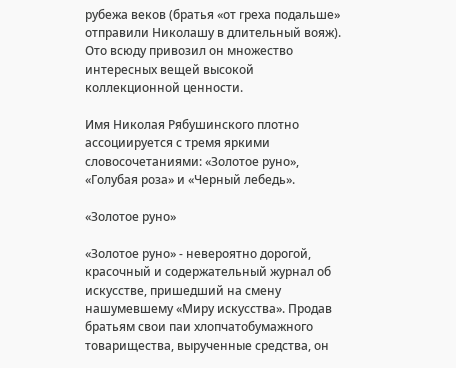рубежа веков (братья «от греха подальше» отправили Николашу в длительный вояж). Ото всюду привозил он множество интересных вещей высокой коллекционной ценности.

Имя Николая Рябушинского плотно ассоциируется с тремя яркими словосочетаниями: «Золотое руно», «Голубая роза» и «Черный лебедь».

«Золотое руно»

«Золотое руно» - невероятно дорогой, красочный и содержательный журнал об искусстве, пришедший на смену нашумевшему «Миру искусства». Продав братьям свои паи хлопчатобумажного товарищества, вырученные средства, он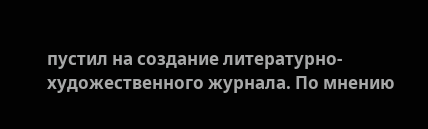пустил на создание литературно-художественного журнала. По мнению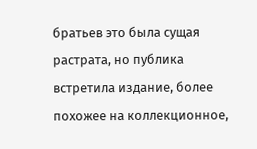братьев это была сущая растрата, но публика встретила издание, более похожее на коллекционное,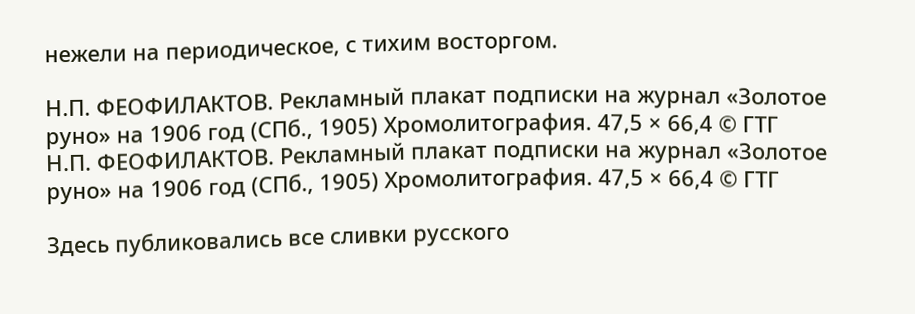нежели на периодическое, с тихим восторгом.

Н.П. ФЕОФИЛАКТОВ. Рекламный плакат подписки на журнал «Золотое руно» на 1906 год (СПб., 1905) Хромолитография. 47,5 × 66,4 © ГТГ
Н.П. ФЕОФИЛАКТОВ. Рекламный плакат подписки на журнал «Золотое руно» на 1906 год (СПб., 1905) Хромолитография. 47,5 × 66,4 © ГТГ

Здесь публиковались все сливки русского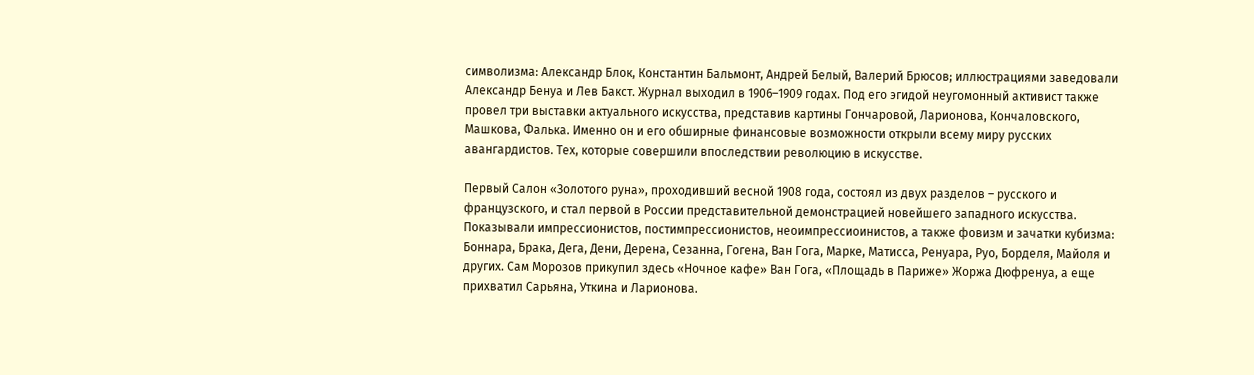символизма: Александр Блок, Константин Бальмонт, Андрей Белый, Валерий Брюсов; иллюстрациями заведовали Александр Бенуа и Лев Бакст. Журнал выходил в 1906–1909 годах. Под его эгидой неугомонный активист также провел три выставки актуального искусства, представив картины Гончаровой, Ларионова, Кончаловского, Машкова, Фалька. Именно он и его обширные финансовые возможности открыли всему миру русских авангардистов. Тех, которые совершили впоследствии революцию в искусстве.

Первый Салон «Золотого руна», проходивший весной 1908 года, состоял из двух разделов – русского и французского, и стал первой в России представительной демонстрацией новейшего западного искусства. Показывали импрессионистов, постимпрессионистов, неоимпрессиоинистов, а также фовизм и зачатки кубизма: Боннара, Брака, Дега, Дени, Дерена, Сезанна, Гогена, Ван Гога, Марке, Матисса, Ренуара, Руо, Борделя, Майоля и других. Сам Морозов прикупил здесь «Ночное кафе» Ван Гога, «Площадь в Париже» Жоржа Дюфренуа, а еще прихватил Сарьяна, Уткина и Ларионова.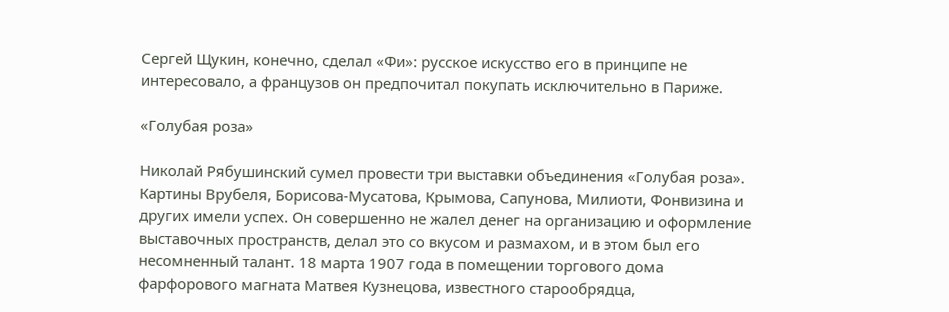Сергей Щукин, конечно, сделал «Фи»: русское искусство его в принципе не интересовало, а французов он предпочитал покупать исключительно в Париже.

«Голубая роза»

Николай Рябушинский сумел провести три выставки объединения «Голубая роза». Картины Врубеля, Борисова-Мусатова, Крымова, Сапунова, Милиоти, Фонвизина и других имели успех. Он совершенно не жалел денег на организацию и оформление выставочных пространств, делал это со вкусом и размахом, и в этом был его несомненный талант. 18 марта 1907 года в помещении торгового дома фарфорового магната Матвея Кузнецова, известного старообрядца,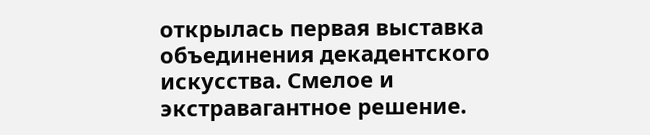открылась первая выставка объединения декадентского искусства. Смелое и экстравагантное решение.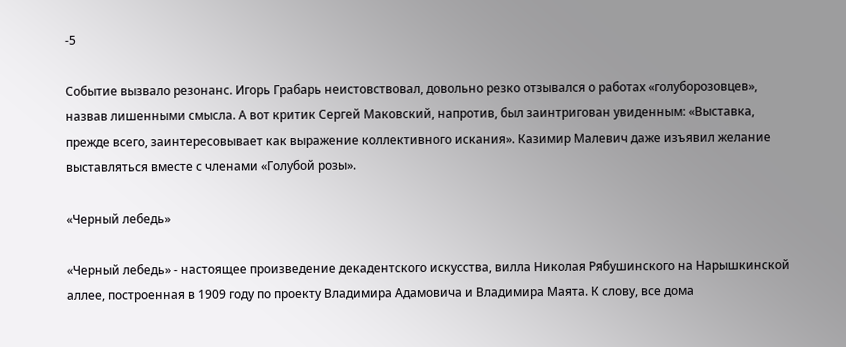-5

Событие вызвало резонанс. Игорь Грабарь неистовствовал, довольно резко отзывался о работах «голуборозовцев», назвав лишенными смысла. А вот критик Сергей Маковский, напротив, был заинтригован увиденным: «Выставка, прежде всего, заинтересовывает как выражение коллективного искания». Казимир Малевич даже изъявил желание выставляться вместе с членами «Голубой розы».

«Черный лебедь»

«Черный лебедь» - настоящее произведение декадентского искусства, вилла Николая Рябушинского на Нарышкинской аллее, построенная в 1909 году по проекту Владимира Адамовича и Владимира Маята. К слову, все дома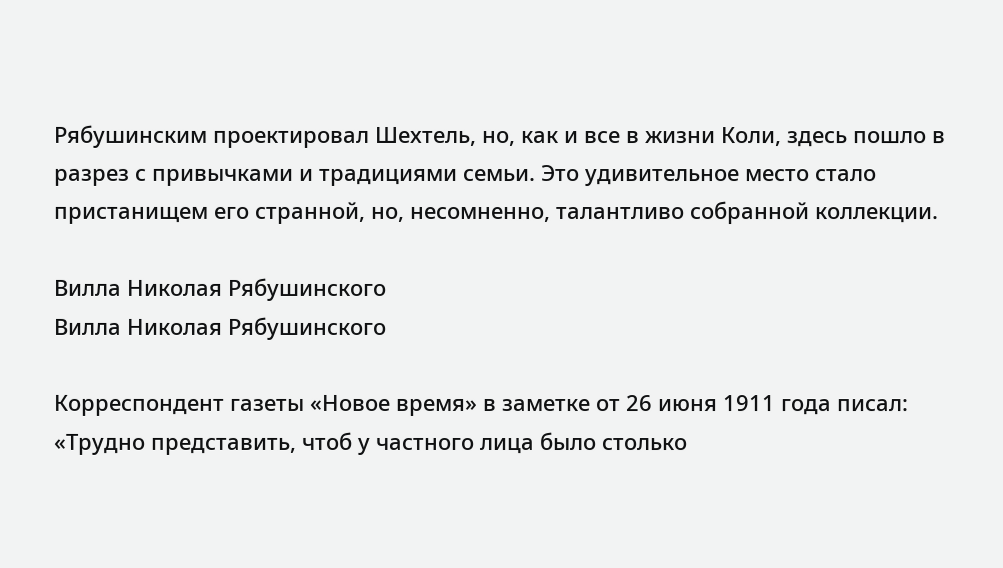Рябушинским проектировал Шехтель, но, как и все в жизни Коли, здесь пошло в разрез с привычками и традициями семьи. Это удивительное место стало пристанищем его странной, но, несомненно, талантливо собранной коллекции.

Вилла Николая Рябушинского
Вилла Николая Рябушинского

Корреспондент газеты «Новое время» в заметке от 26 июня 1911 года писал: «Трудно представить, чтоб у частного лица было столько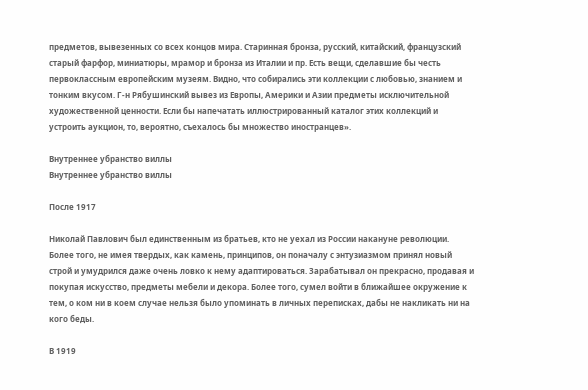предметов, вывезенных со всех концов мира. Старинная бронза, русский, китайский, французский старый фарфор, миниатюры, мрамор и бронза из Италии и пр. Есть вещи, сделавшие бы честь первоклассным европейским музеям. Видно, что собирались эти коллекции с любовью, знанием и тонким вкусом. Г-н Рябушинский вывез из Европы, Америки и Азии предметы исключительной художественной ценности. Если бы напечатать иллюстрированный каталог этих коллекций и устроить аукцион, то, вероятно, съехалось бы множество иностранцев».

Внутреннее убранство виллы
Внутреннее убранство виллы

После 1917

Николай Павлович был единственным из братьев, кто не уехал из России накануне революции. Более того, не имея твердых, как камень, принципов, он поначалу с энтузиазмом принял новый строй и умудрился даже очень ловко к нему адаптироваться. Зарабатывал он прекрасно, продавая и покупая искусство, предметы мебели и декора. Более того, сумел войти в ближайшее окружение к тем, о ком ни в коем случае нельзя было упоминать в личных переписках, дабы не накликать ни на кого беды.

В 1919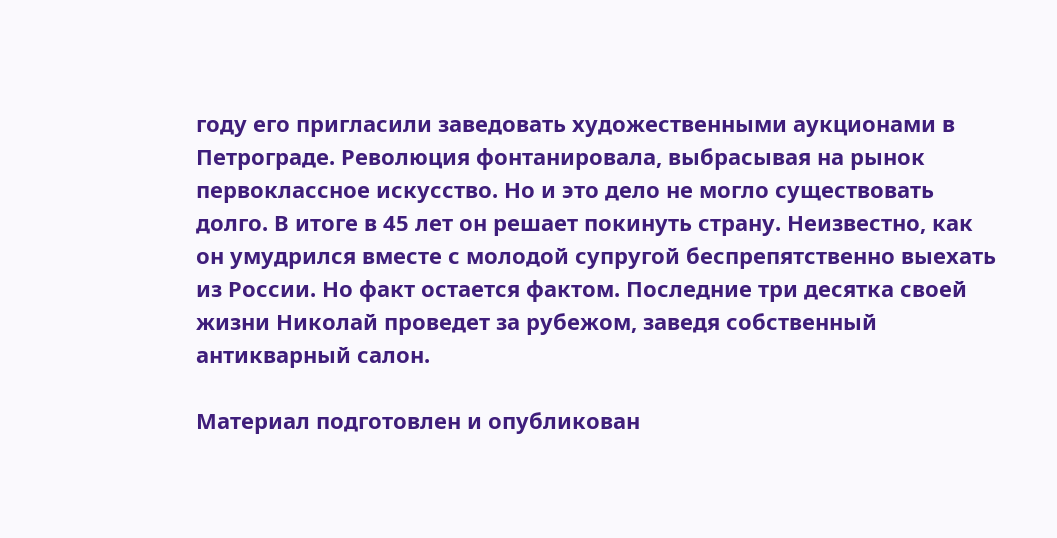году его пригласили заведовать художественными аукционами в Петрограде. Революция фонтанировала, выбрасывая на рынок первоклассное искусство. Но и это дело не могло существовать долго. В итоге в 45 лет он решает покинуть страну. Неизвестно, как он умудрился вместе с молодой супругой беспрепятственно выехать из России. Но факт остается фактом. Последние три десятка своей жизни Николай проведет за рубежом, заведя собственный антикварный салон.

Материал подготовлен и опубликован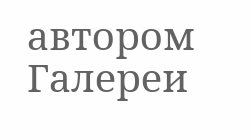автором Галереи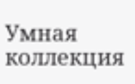Умная коллекция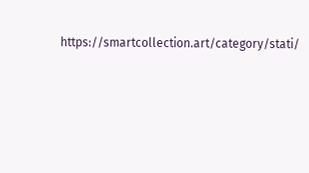https://smartcollection.art/category/stati/